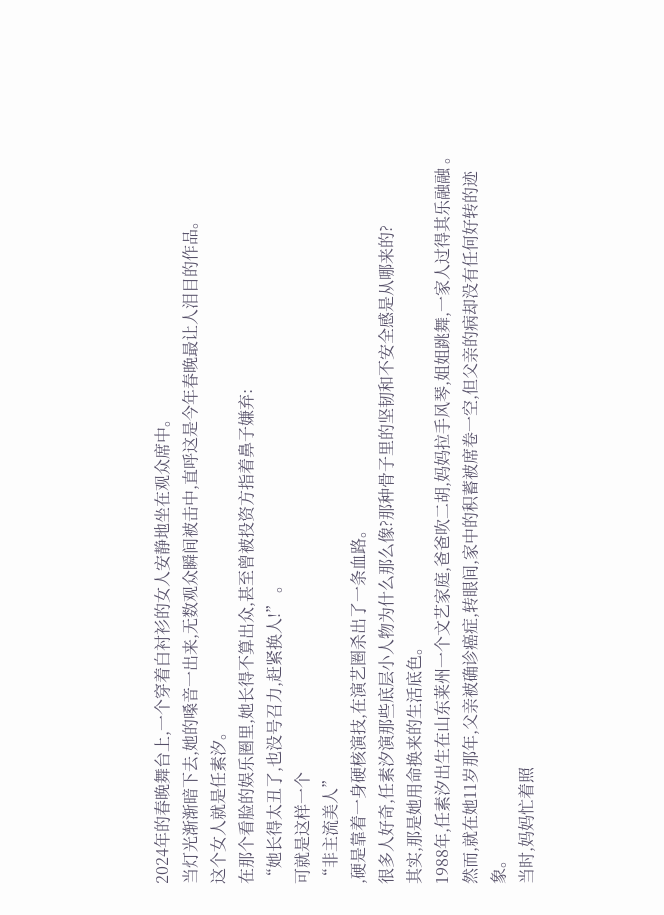2024年的春晚舞台上,一个穿着白衬衫的女人安静地坐在观众席中。
当灯光渐渐暗下去,她的嗓音一出来,无数观众瞬间被击中,直呼这是今年春晚最让人泪目的作品。
这个女人就是任素汐。
在那个看脸的娱乐圈里,她长得不算出众,甚至曾被投资方指着鼻子嫌弃:
“她长得太丑了,也没号召力,赶紧换人!” 。
可就是这样一个
“非主流美人”
,硬是靠着一身硬核演技,在演艺圈杀出了一条血路。
很多人好奇,任素汐演那些底层小人物为什么那么像?那种骨子里的坚韧和不安全感是从哪来的?
其实,那是她用命换来的生活底色。
1988年,任素汐出生在山东莱州一个文艺家庭,爸爸吹二胡,妈妈拉手风琴,姐姐跳舞,一家人过得其乐融融 。
然而,就在她11岁那年,父亲被确诊癌症,转眼间,家中的积蓄被席卷一空,但父亲的病却没有任何好转的迹象。
当时,妈妈忙着照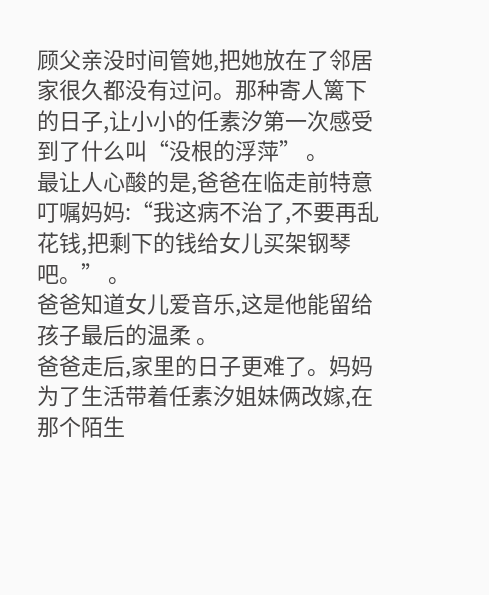顾父亲没时间管她,把她放在了邻居家很久都没有过问。那种寄人篱下的日子,让小小的任素汐第一次感受到了什么叫“没根的浮萍” 。
最让人心酸的是,爸爸在临走前特意叮嘱妈妈:“我这病不治了,不要再乱花钱,把剩下的钱给女儿买架钢琴吧。” 。
爸爸知道女儿爱音乐,这是他能留给孩子最后的温柔 。
爸爸走后,家里的日子更难了。妈妈为了生活带着任素汐姐妹俩改嫁,在那个陌生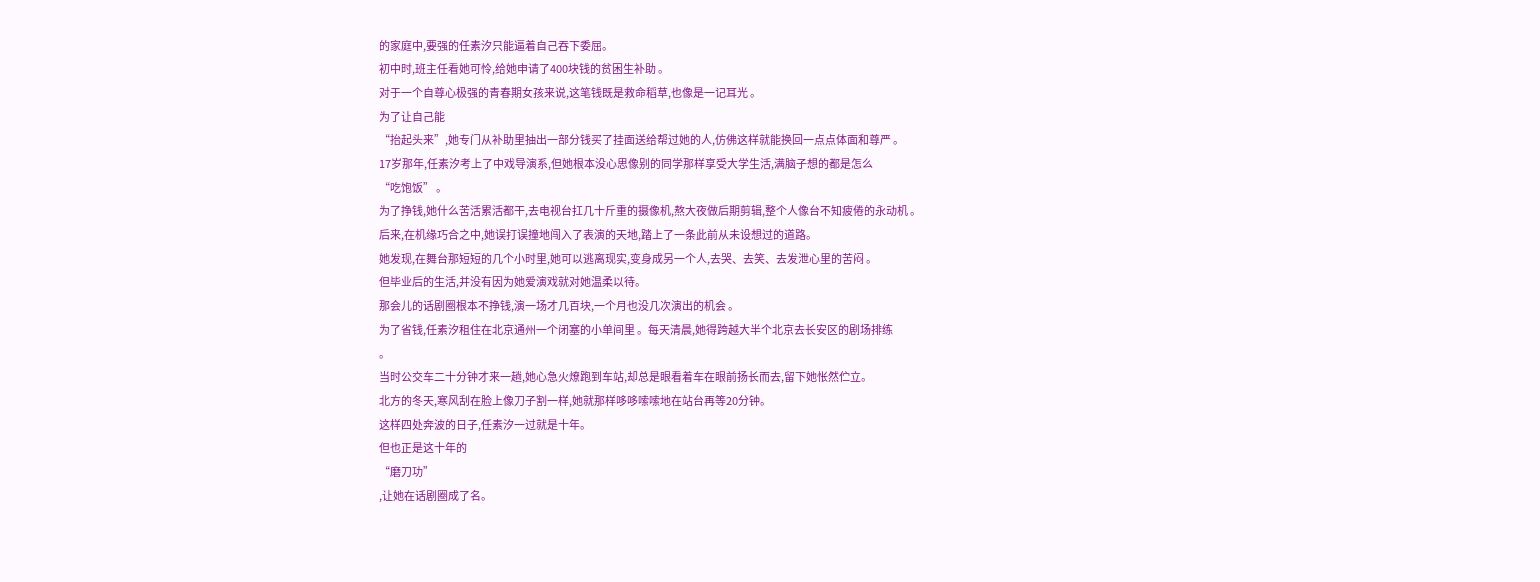的家庭中,要强的任素汐只能逼着自己吞下委屈。
初中时,班主任看她可怜,给她申请了400块钱的贫困生补助 。
对于一个自尊心极强的青春期女孩来说,这笔钱既是救命稻草,也像是一记耳光 。
为了让自己能
“抬起头来”,她专门从补助里抽出一部分钱买了挂面送给帮过她的人,仿佛这样就能换回一点点体面和尊严 。
17岁那年,任素汐考上了中戏导演系,但她根本没心思像别的同学那样享受大学生活,满脑子想的都是怎么
“吃饱饭” 。
为了挣钱,她什么苦活累活都干,去电视台扛几十斤重的摄像机,熬大夜做后期剪辑,整个人像台不知疲倦的永动机 。
后来,在机缘巧合之中,她误打误撞地闯入了表演的天地,踏上了一条此前从未设想过的道路。
她发现,在舞台那短短的几个小时里,她可以逃离现实,变身成另一个人,去哭、去笑、去发泄心里的苦闷 。
但毕业后的生活,并没有因为她爱演戏就对她温柔以待。
那会儿的话剧圈根本不挣钱,演一场才几百块,一个月也没几次演出的机会 。
为了省钱,任素汐租住在北京通州一个闭塞的小单间里 。每天清晨,她得跨越大半个北京去长安区的剧场排练
。
当时公交车二十分钟才来一趟,她心急火燎跑到车站,却总是眼看着车在眼前扬长而去,留下她怅然伫立。
北方的冬天,寒风刮在脸上像刀子割一样,她就那样哆哆嗦嗦地在站台再等20分钟。
这样四处奔波的日子,任素汐一过就是十年。
但也正是这十年的
“磨刀功”
,让她在话剧圈成了名。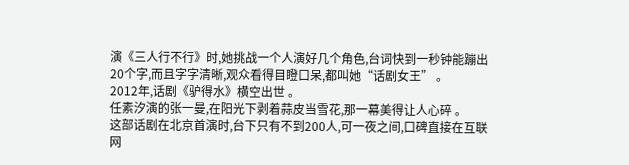演《三人行不行》时,她挑战一个人演好几个角色,台词快到一秒钟能蹦出20个字,而且字字清晰,观众看得目瞪口呆,都叫她“话剧女王” 。
2012年,话剧《驴得水》横空出世 。
任素汐演的张一曼,在阳光下剥着蒜皮当雪花,那一幕美得让人心碎 。
这部话剧在北京首演时,台下只有不到200人,可一夜之间,口碑直接在互联网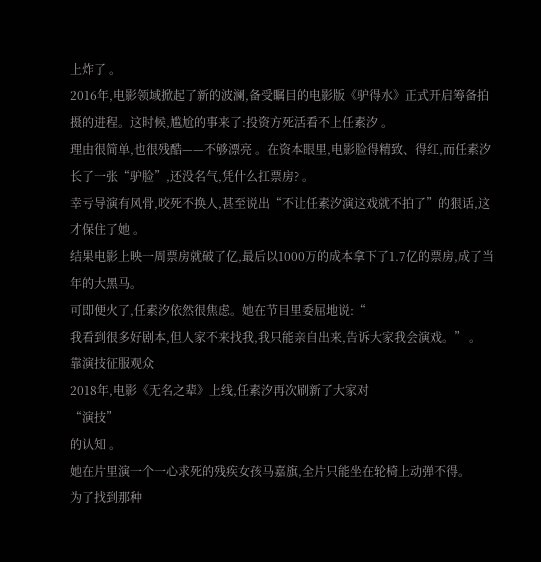上炸了 。
2016年,电影领域掀起了新的波澜,备受瞩目的电影版《驴得水》正式开启筹备拍摄的进程。这时候,尴尬的事来了:投资方死活看不上任素汐 。
理由很简单,也很残酷——不够漂亮 。在资本眼里,电影脸得精致、得红,而任素汐长了一张“驴脸”,还没名气,凭什么扛票房? 。
幸亏导演有风骨,咬死不换人,甚至说出“不让任素汐演这戏就不拍了”的狠话,这才保住了她 。
结果电影上映一周票房就破了亿,最后以1000万的成本拿下了1.7亿的票房,成了当年的大黑马。
可即便火了,任素汐依然很焦虑。她在节目里委屈地说:“
我看到很多好剧本,但人家不来找我,我只能亲自出来,告诉大家我会演戏。” 。
靠演技征服观众
2018年,电影《无名之辈》上线,任素汐再次刷新了大家对
“演技”
的认知 。
她在片里演一个一心求死的残疾女孩马嘉旗,全片只能坐在轮椅上动弹不得。
为了找到那种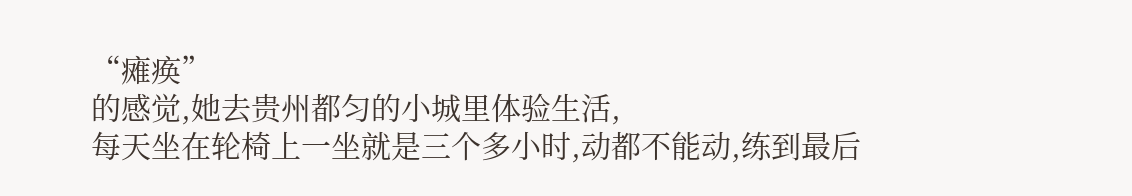“瘫痪”
的感觉,她去贵州都匀的小城里体验生活,
每天坐在轮椅上一坐就是三个多小时,动都不能动,练到最后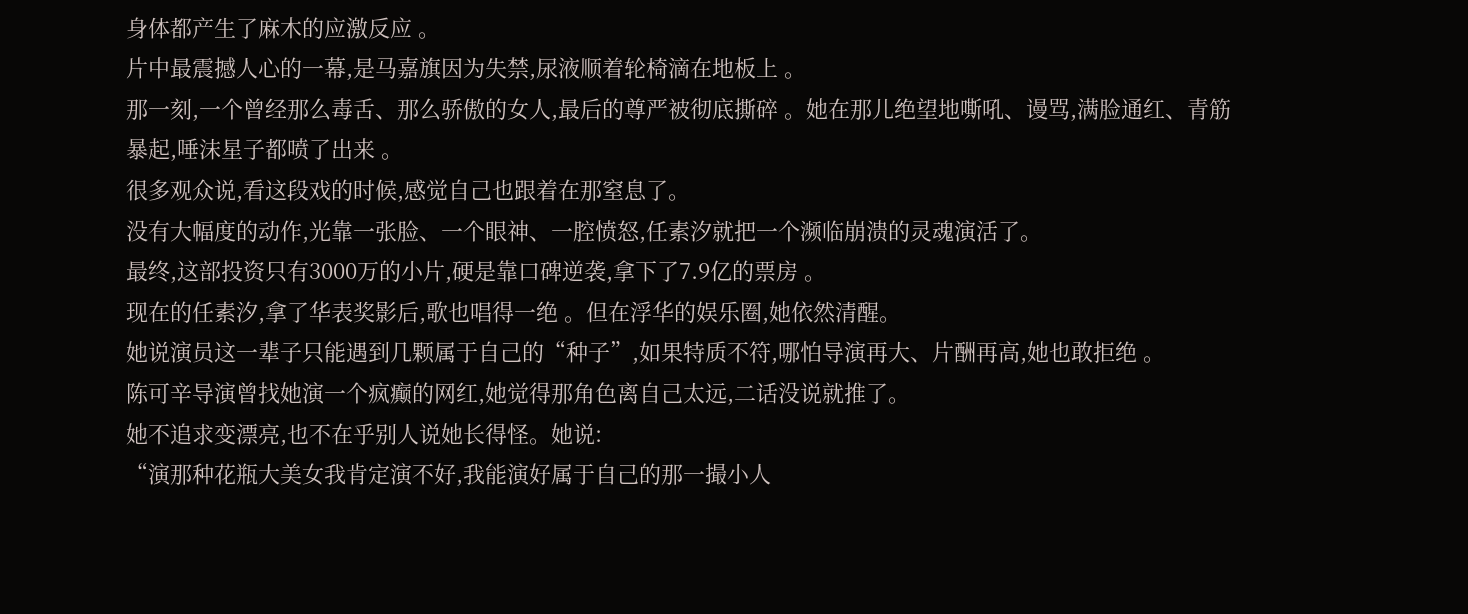身体都产生了麻木的应激反应 。
片中最震撼人心的一幕,是马嘉旗因为失禁,尿液顺着轮椅滴在地板上 。
那一刻,一个曾经那么毒舌、那么骄傲的女人,最后的尊严被彻底撕碎 。她在那儿绝望地嘶吼、谩骂,满脸通红、青筋暴起,唾沫星子都喷了出来 。
很多观众说,看这段戏的时候,感觉自己也跟着在那窒息了。
没有大幅度的动作,光靠一张脸、一个眼神、一腔愤怒,任素汐就把一个濒临崩溃的灵魂演活了。
最终,这部投资只有3000万的小片,硬是靠口碑逆袭,拿下了7.9亿的票房 。
现在的任素汐,拿了华表奖影后,歌也唱得一绝 。但在浮华的娱乐圈,她依然清醒。
她说演员这一辈子只能遇到几颗属于自己的“种子”,如果特质不符,哪怕导演再大、片酬再高,她也敢拒绝 。
陈可辛导演曾找她演一个疯癫的网红,她觉得那角色离自己太远,二话没说就推了。
她不追求变漂亮,也不在乎别人说她长得怪。她说:
“演那种花瓶大美女我肯定演不好,我能演好属于自己的那一撮小人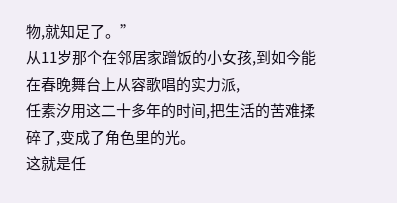物,就知足了。”
从11岁那个在邻居家蹭饭的小女孩,到如今能在春晚舞台上从容歌唱的实力派,
任素汐用这二十多年的时间,把生活的苦难揉碎了,变成了角色里的光。
这就是任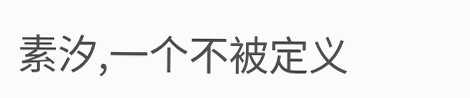素汐,一个不被定义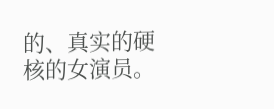的、真实的硬核的女演员。